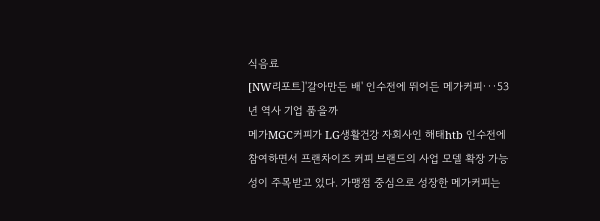식음료
[NW리포트]'갈아만든 배' 인수전에 뛰어든 메가커피···53년 역사 기업 품을까
메가MGC커피가 LG생활건강 자회사인 해태htb 인수전에 참여하면서 프랜차이즈 커피 브랜드의 사업 모델 확장 가능성이 주목받고 있다. 가맹점 중심으로 성장한 메가커피는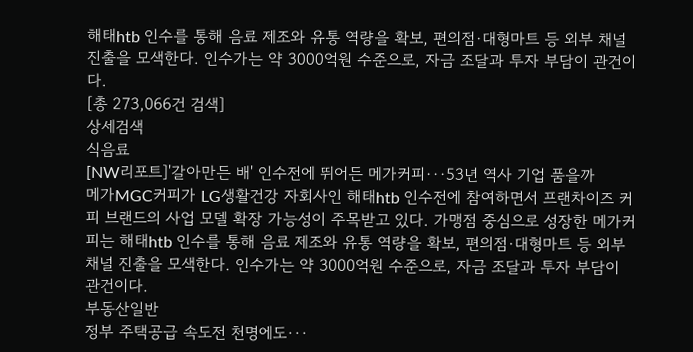해태htb 인수를 통해 음료 제조와 유통 역량을 확보, 편의점·대형마트 등 외부 채널 진출을 모색한다. 인수가는 약 3000억원 수준으로, 자금 조달과 투자 부담이 관건이다.
[총 273,066건 검색]
상세검색
식음료
[NW리포트]'갈아만든 배' 인수전에 뛰어든 메가커피···53년 역사 기업 품을까
메가MGC커피가 LG생활건강 자회사인 해태htb 인수전에 참여하면서 프랜차이즈 커피 브랜드의 사업 모델 확장 가능성이 주목받고 있다. 가맹점 중심으로 성장한 메가커피는 해태htb 인수를 통해 음료 제조와 유통 역량을 확보, 편의점·대형마트 등 외부 채널 진출을 모색한다. 인수가는 약 3000억원 수준으로, 자금 조달과 투자 부담이 관건이다.
부동산일반
정부 주택공급 속도전 천명에도···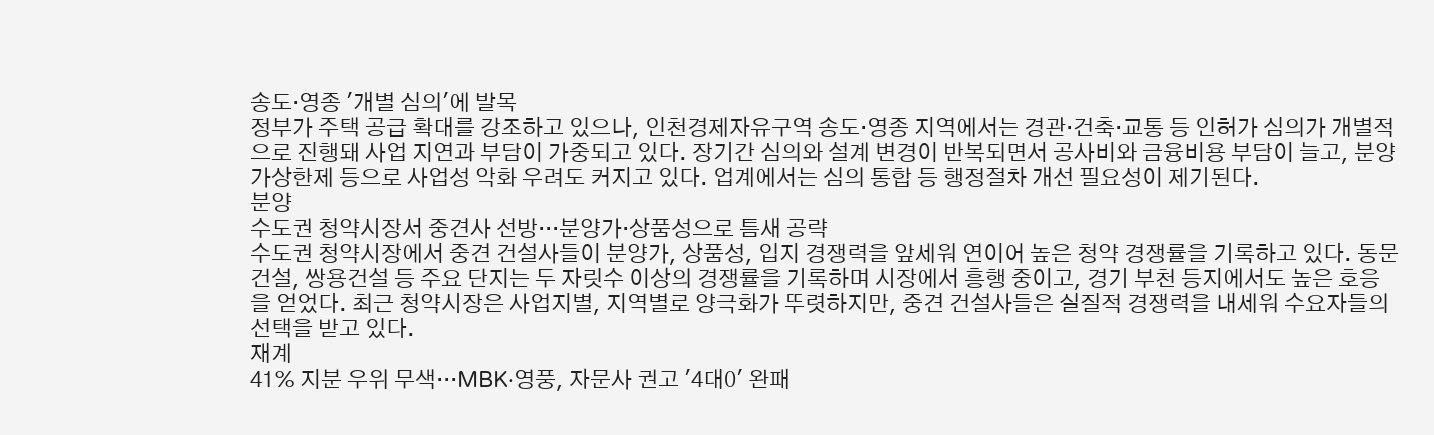송도·영종 '개별 심의'에 발목
정부가 주택 공급 확대를 강조하고 있으나, 인천경제자유구역 송도·영종 지역에서는 경관·건축·교통 등 인허가 심의가 개별적으로 진행돼 사업 지연과 부담이 가중되고 있다. 장기간 심의와 설계 변경이 반복되면서 공사비와 금융비용 부담이 늘고, 분양가상한제 등으로 사업성 악화 우려도 커지고 있다. 업계에서는 심의 통합 등 행정절차 개선 필요성이 제기된다.
분양
수도권 청약시장서 중견사 선방···분양가·상품성으로 틈새 공략
수도권 청약시장에서 중견 건설사들이 분양가, 상품성, 입지 경쟁력을 앞세워 연이어 높은 청약 경쟁률을 기록하고 있다. 동문건설, 쌍용건설 등 주요 단지는 두 자릿수 이상의 경쟁률을 기록하며 시장에서 흥행 중이고, 경기 부천 등지에서도 높은 호응을 얻었다. 최근 청약시장은 사업지별, 지역별로 양극화가 뚜렷하지만, 중견 건설사들은 실질적 경쟁력을 내세워 수요자들의 선택을 받고 있다.
재계
41% 지분 우위 무색···MBK·영풍, 자문사 권고 '4대0' 완패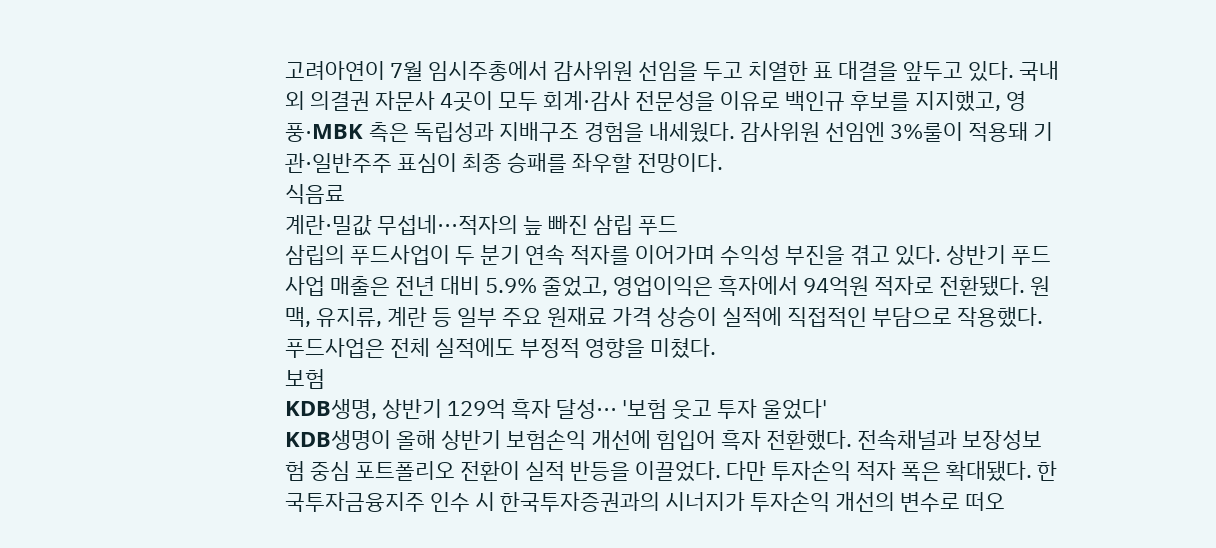고려아연이 7월 임시주총에서 감사위원 선임을 두고 치열한 표 대결을 앞두고 있다. 국내외 의결권 자문사 4곳이 모두 회계·감사 전문성을 이유로 백인규 후보를 지지했고, 영풍·MBK 측은 독립성과 지배구조 경험을 내세웠다. 감사위원 선임엔 3%룰이 적용돼 기관·일반주주 표심이 최종 승패를 좌우할 전망이다.
식음료
계란·밀값 무섭네···적자의 늪 빠진 삼립 푸드
삼립의 푸드사업이 두 분기 연속 적자를 이어가며 수익성 부진을 겪고 있다. 상반기 푸드사업 매출은 전년 대비 5.9% 줄었고, 영업이익은 흑자에서 94억원 적자로 전환됐다. 원맥, 유지류, 계란 등 일부 주요 원재료 가격 상승이 실적에 직접적인 부담으로 작용했다. 푸드사업은 전체 실적에도 부정적 영향을 미쳤다.
보험
KDB생명, 상반기 129억 흑자 달성··· '보험 웃고 투자 울었다'
KDB생명이 올해 상반기 보험손익 개선에 힘입어 흑자 전환했다. 전속채널과 보장성보험 중심 포트폴리오 전환이 실적 반등을 이끌었다. 다만 투자손익 적자 폭은 확대됐다. 한국투자금융지주 인수 시 한국투자증권과의 시너지가 투자손익 개선의 변수로 떠오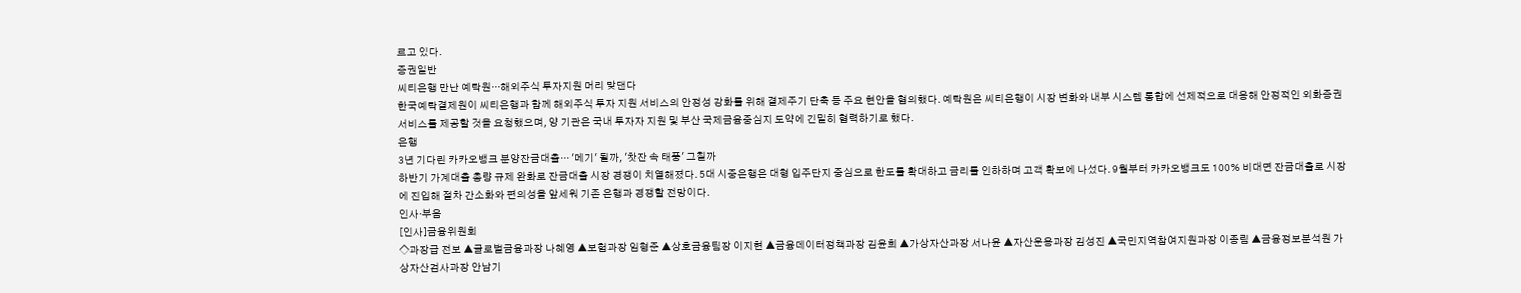르고 있다.
증권일반
씨티은행 만난 예탁원···해외주식 투자지원 머리 맞댄다
한국예탁결제원이 씨티은행과 함께 해외주식 투자 지원 서비스의 안정성 강화를 위해 결제주기 단축 등 주요 현안을 협의했다. 예탁원은 씨티은행이 시장 변화와 내부 시스템 통합에 선제적으로 대응해 안정적인 외화증권 서비스를 제공할 것을 요청했으며, 양 기관은 국내 투자자 지원 및 부산 국제금융중심지 도약에 긴밀히 협력하기로 했다.
은행
3년 기다린 카카오뱅크 분양잔금대출··· '메기' 될까, '찻잔 속 태풍' 그칠까
하반기 가계대출 총량 규제 완화로 잔금대출 시장 경쟁이 치열해졌다. 5대 시중은행은 대형 입주단지 중심으로 한도를 확대하고 금리를 인하하며 고객 확보에 나섰다. 9월부터 카카오뱅크도 100% 비대면 잔금대출로 시장에 진입해 절차 간소화와 편의성을 앞세워 기존 은행과 경쟁할 전망이다.
인사·부음
[인사]금융위원회
◇과장급 전보 ▲글로벌금융과장 나혜영 ▲보험과장 임형준 ▲상호금융팀장 이지현 ▲금융데이터정책과장 김윤희 ▲가상자산과장 서나윤 ▲자산운용과장 김성진 ▲국민지역참여지원과장 이종림 ▲금융정보분석원 가상자산검사과장 안남기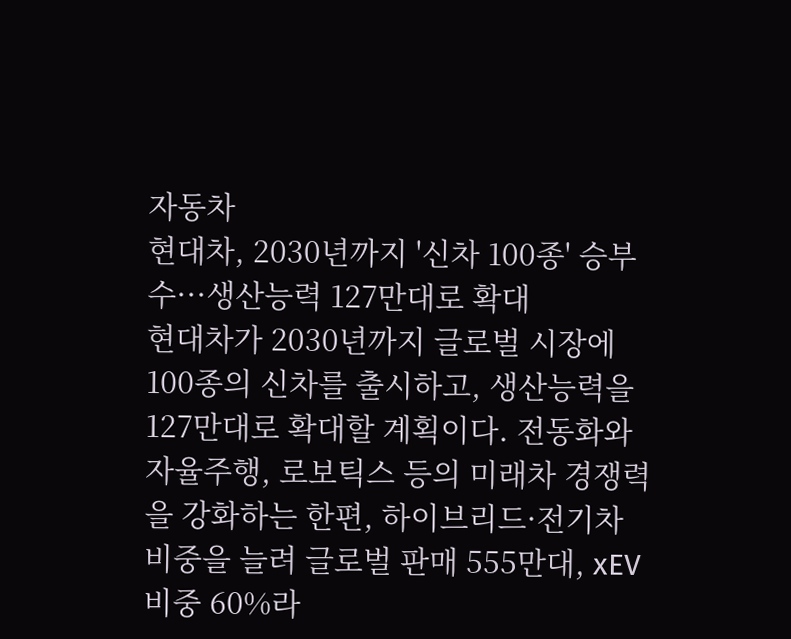자동차
현대차, 2030년까지 '신차 100종' 승부수···생산능력 127만대로 확대
현대차가 2030년까지 글로벌 시장에 100종의 신차를 출시하고, 생산능력을 127만대로 확대할 계획이다. 전동화와 자율주행, 로보틱스 등의 미래차 경쟁력을 강화하는 한편, 하이브리드·전기차 비중을 늘려 글로벌 판매 555만대, xEV 비중 60%라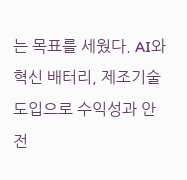는 목표를 세웠다. AI와 혁신 배터리, 제조기술 도입으로 수익성과 안전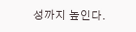성까지 높인다.